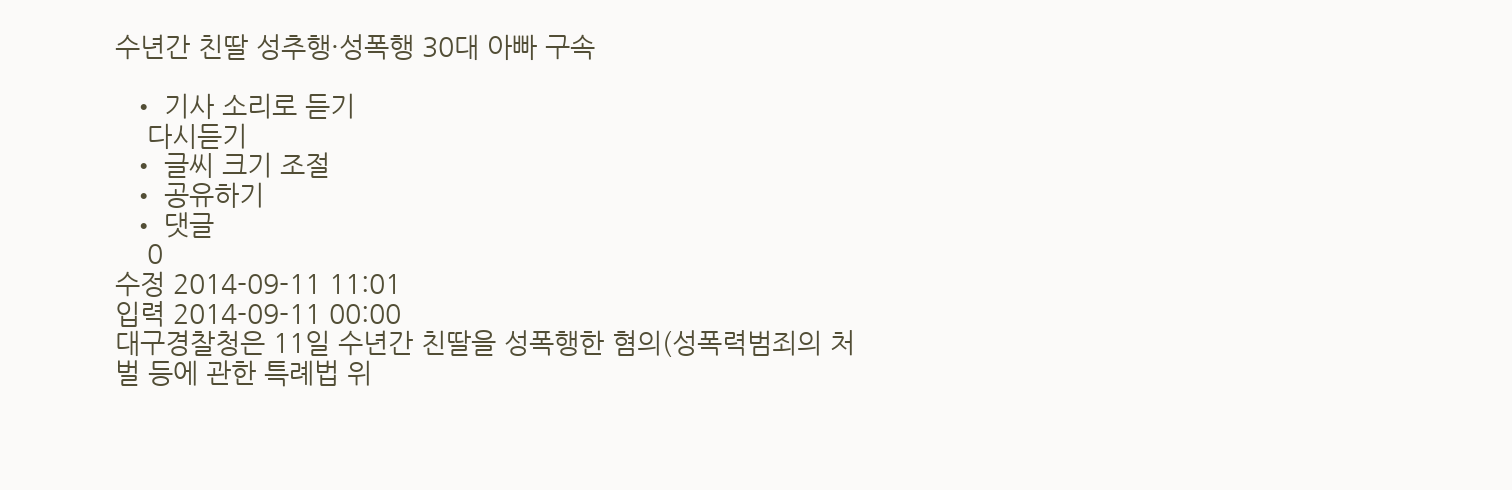수년간 친딸 성추행·성폭행 30대 아빠 구속

  • 기사 소리로 듣기
    다시듣기
  • 글씨 크기 조절
  • 공유하기
  • 댓글
    0
수정 2014-09-11 11:01
입력 2014-09-11 00:00
대구경찰청은 11일 수년간 친딸을 성폭행한 혐의(성폭력범죄의 처벌 등에 관한 특례법 위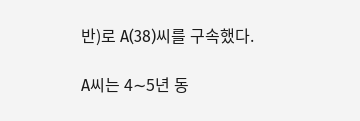반)로 A(38)씨를 구속했다.

A씨는 4∼5년 동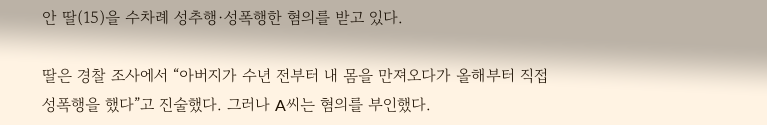안 딸(15)을 수차례 성추행·성폭행한 혐의를 받고 있다.

딸은 경찰 조사에서 “아버지가 수년 전부터 내 몸을 만져오다가 올해부터 직접 성폭행을 했다”고 진술했다. 그러나 A씨는 혐의를 부인했다.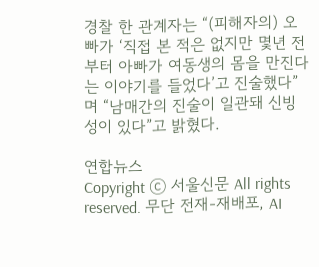경찰 한 관계자는 “(피해자의) 오빠가 ‘직접 본 적은 없지만 몇년 전부터 아빠가 여동생의 몸을 만진다는 이야기를 들었다’고 진술했다”며 “남매간의 진술이 일관돼 신빙성이 있다”고 밝혔다.

연합뉴스
Copyright ⓒ 서울신문 All rights reserved. 무단 전재-재배포, AI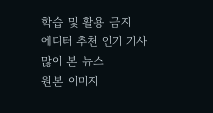학습 및 활용 금지
에디터 추천 인기 기사
많이 본 뉴스
원본 이미지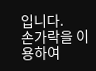입니다.
손가락을 이용하여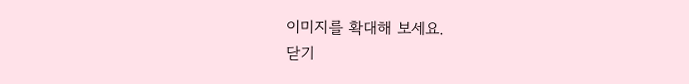이미지를 확대해 보세요.
닫기